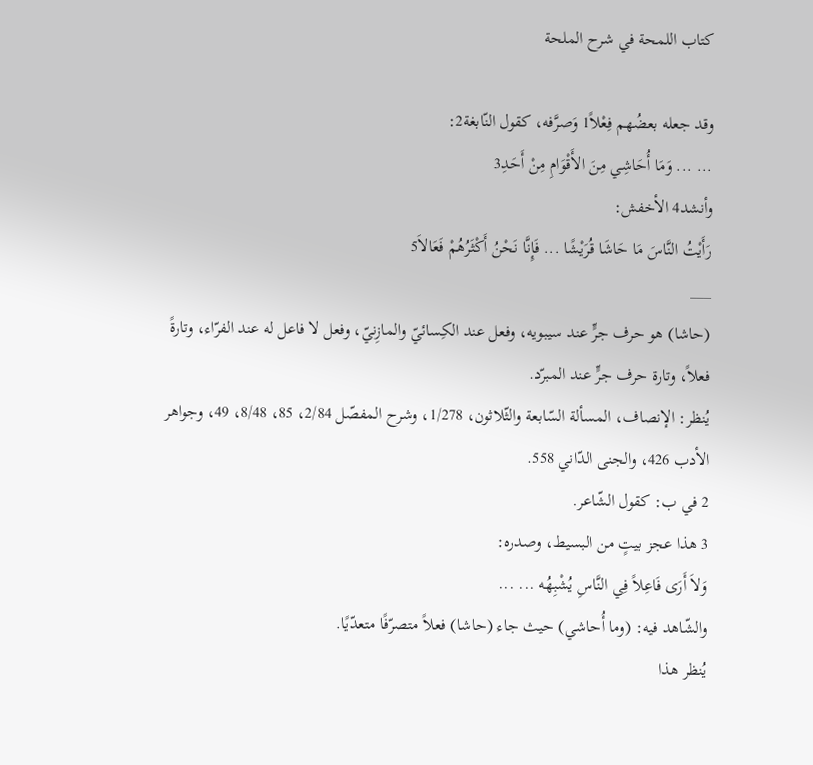كتاب اللمحة في شرح الملحة

وقد جعله بعضُهم فِعْلاً1 وَصرَّفه، كقول النّابغة2:
... ... وَمَا أُحَاشِي مِنَ الأَقْوَامِ مِنْ أَحَدِ3
وأنشد4 الأخفش:
رَأَيْتُ النَّاسَ مَا حَاشَا قُرَيْشًا ... فَإِنَّا نَحْنُ أَكْثَرُهُمْ فَعَالاَ5
___
(حاشا) هو حرف جرٍّ عند سيبويه، وفعل عند الكِسائيّ والمازِنيّ، وفعل لا فاعل له عند الفرّاء، وتارةً فعلاً، وتارة حرف جرٍّ عند المبرّد.
يُنظر: الإنصاف، المسألة السّابعة والثّلاثون، 1/278، وشرح المفصّل 2/84، 85، 8/48، 49، وجواهر الأدب 426، والجنى الدّاني 558.
2 في ب: كقول الشّاعر.
3 هذا عجز بيتٍ من البسيط، وصدره:
وَلاَ أَرَى فَاعِلاً فِي النَّاسِ يُشْبِهُه ... ...
والشّاهد فيه: (وما أُحاشي) حيث جاء (حاشا) فعلاً متصرّفًا متعدّيًا.
يُنظر هذا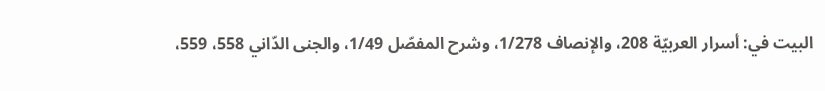البيت في: أسرار العربيّة 208، والإنصاف 1/278، وشرح المفصّل 1/49، والجنى الدّاني 558، 559،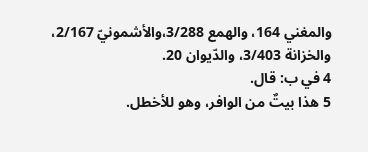والمغني 164، والهمع 3/288،والأشمونيّ 2/167، والخزانة 3/403، والدّيوان 20.
4 في ب: قال.
5 هذا بيتٌ من الوافر، وهو للأخطل.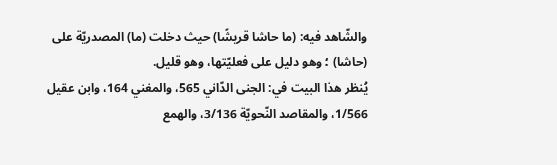والشّاهد فيه: (ما حاشا قريشًا) حيث دخلت (ما) المصدريّة على (حاشا) ؛ وهو دليل على فعليّتها، وهو قليل.
يُنظر هذا البيت في: الجنى الدّاني 565، والمغني 164، وابن عقيل 1/566، والمقاصد النّحويّة 3/136، والهمع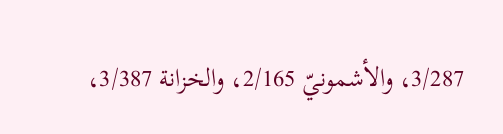3/287، والأشمونيّ 2/165، والخزانة 3/387،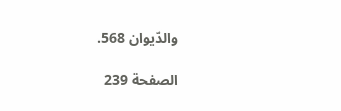والدّيوان 568.

الصفحة 239